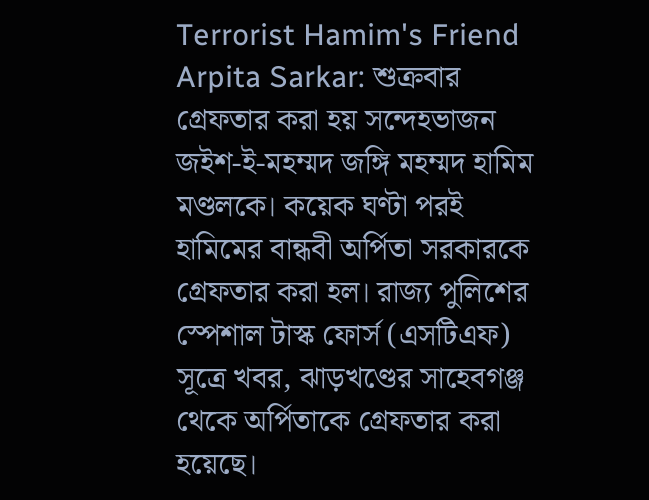Terrorist Hamim's Friend Arpita Sarkar: শুক্রবার গ্রেফতার করা হয় সন্দেহভাজন জইশ-ই-মহম্মদ জঙ্গি মহম্মদ হামিম মণ্ডলকে। কয়েক ঘণ্টা পরই হামিমের বান্ধবী অর্পিতা সরকারকে গ্রেফতার করা হল। রাজ্য পুলিশের স্পেশাল টাস্ক ফোর্স (এসটিএফ) সূত্রে খবর, ঝাড়খণ্ডের সাহেবগঞ্জ থেকে অর্পিতাকে গ্রেফতার করা হয়েছে।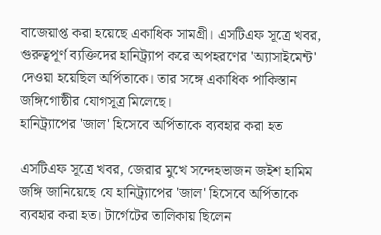বাজেয়াপ্ত করা হয়েছে একাধিক সামগ্রী। এসটিএফ সূত্রে খবর, গুরুত্বপূর্ণ ব্যক্তিদের হানিট্র্যাপ করে অপহরণের 'অ্যাসাইমেন্ট' দেওয়া হয়েছিল অর্পিতাকে। তার সঙ্গে একাধিক পাকিস্তান জঙ্গিগোষ্ঠীর যোগসূত্র মিলেছে।
হানিট্র্যাপের 'জাল' হিসেবে অর্পিতাকে ব্যবহার করা হত

এসটিএফ সূত্রে খবর, জেরার মুখে সন্দেহভাজন জইশ হামিম জঙ্গি জানিয়েছে যে হানিট্র্যাপের 'জাল' হিসেবে অর্পিতাকে ব্যবহার করা হত। টার্গেটের তালিকায় ছিলেন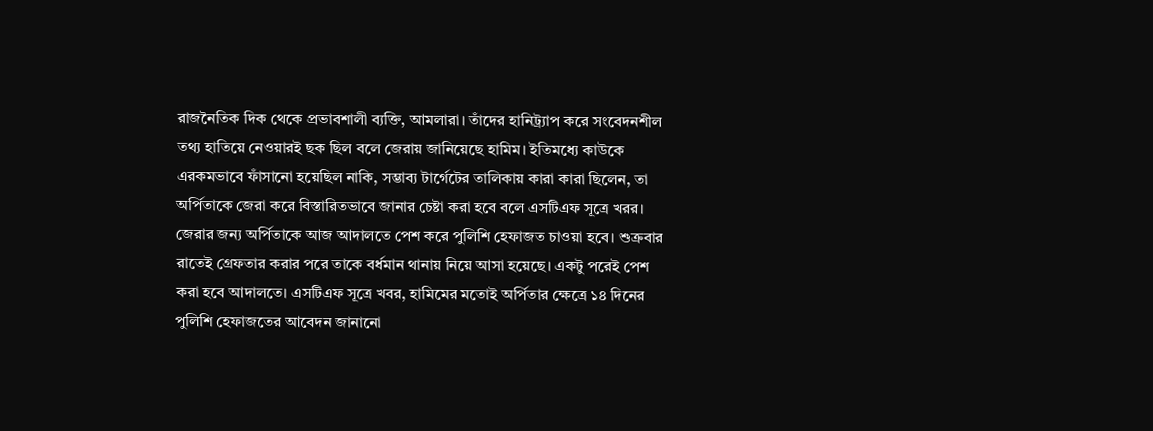রাজনৈতিক দিক থেকে প্রভাবশালী ব্যক্তি, আমলারা। তাঁদের হানিট্র্যাপ করে সংবেদনশীল তথ্য হাতিয়ে নেওয়ারই ছক ছিল বলে জেরায় জানিয়েছে হামিম। ইতিমধ্যে কাউকে এরকমভাবে ফাঁসানো হয়েছিল নাকি, সম্ভাব্য টার্গেটের তালিকায় কারা কারা ছিলেন, তা অর্পিতাকে জেরা করে বিস্তারিতভাবে জানার চেষ্টা করা হবে বলে এসটিএফ সূত্রে খরর।
জেরার জন্য অর্পিতাকে আজ আদালতে পেশ করে পুলিশি হেফাজত চাওয়া হবে। শুক্রবার রাতেই গ্রেফতার করার পরে তাকে বর্ধমান থানায় নিয়ে আসা হয়েছে। একটু পরেই পেশ করা হবে আদালতে। এসটিএফ সূত্রে খবর, হামিমের মতোই অর্পিতার ক্ষেত্রে ১৪ দিনের পুলিশি হেফাজতের আবেদন জানানো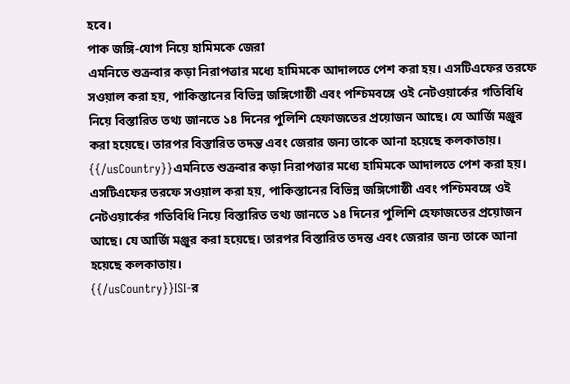হবে।
পাক জঙ্গি-যোগ নিয়ে হামিমকে জেরা
এমনিতে শুক্রবার কড়া নিরাপত্তার মধ্যে হামিমকে আদালতে পেশ করা হয়। এসটিএফের তরফে সওয়াল করা হয়, পাকিস্তানের বিভিন্ন জঙ্গিগোষ্ঠী এবং পশ্চিমবঙ্গে ওই নেটওয়ার্কের গতিবিধি নিয়ে বিস্তারিত তথ্য জানতে ১৪ দিনের পুলিশি হেফাজতের প্রয়োজন আছে। যে আর্জি মঞ্জুর করা হয়েছে। তারপর বিস্তারিত তদন্ত এবং জেরার জন্য তাকে আনা হয়েছে কলকাতায়।
{{/usCountry}}এমনিতে শুক্রবার কড়া নিরাপত্তার মধ্যে হামিমকে আদালতে পেশ করা হয়। এসটিএফের তরফে সওয়াল করা হয়, পাকিস্তানের বিভিন্ন জঙ্গিগোষ্ঠী এবং পশ্চিমবঙ্গে ওই নেটওয়ার্কের গতিবিধি নিয়ে বিস্তারিত তথ্য জানতে ১৪ দিনের পুলিশি হেফাজতের প্রয়োজন আছে। যে আর্জি মঞ্জুর করা হয়েছে। তারপর বিস্তারিত তদন্ত এবং জেরার জন্য তাকে আনা হয়েছে কলকাতায়।
{{/usCountry}}ISI-র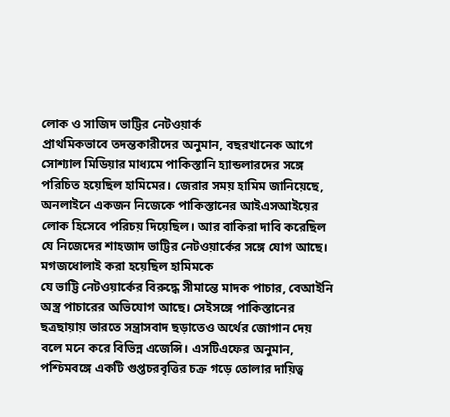লোক ও সাজিদ ভাট্টির নেটওয়ার্ক
প্রাথমিকভাবে তদন্তকারীদের অনুমান, বছরখানেক আগে সোশ্যাল মিডিয়ার মাধ্যমে পাকিস্তানি হ্যান্ডলারদের সঙ্গে পরিচিত হয়েছিল হামিমের। জেরার সময় হামিম জানিয়েছে, অনলাইনে একজন নিজেকে পাকিস্তানের আইএসআইয়ের লোক হিসেবে পরিচয় দিয়েছিল। আর বাকিরা দাবি করেছিল যে নিজেদের শাহজাদ ভাট্টির নেটওয়ার্কের সঙ্গে যোগ আছে।
মগজধোলাই করা হয়েছিল হামিমকে
যে ভাট্টি নেটওয়ার্কের বিরুদ্ধে সীমান্তে মাদক পাচার, বেআইনি অস্ত্র পাচারের অভিযোগ আছে। সেইসঙ্গে পাকিস্তানের ছত্রছায়ায় ভারতে সন্ত্রাসবাদ ছড়াতেও অর্থের জোগান দেয় বলে মনে করে বিভিন্ন এজেন্সি। এসটিএফের অনুমান, পশ্চিমবঙ্গে একটি গুপ্তচরবৃত্তির চক্র গড়ে তোলার দায়িত্ব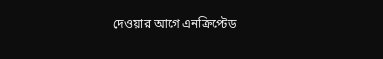দেওয়ার আগে এনক্রিপ্টেড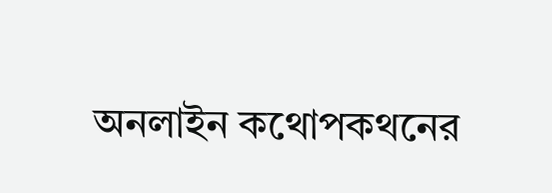অনলাইন কথোপকথনের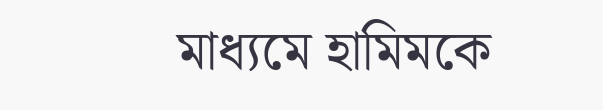মাধ্যমে হামিমকে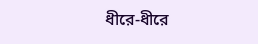ধীরে-ধীরে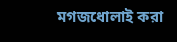মগজধোলাই করা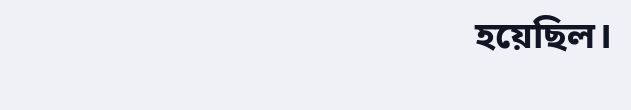হয়েছিল।